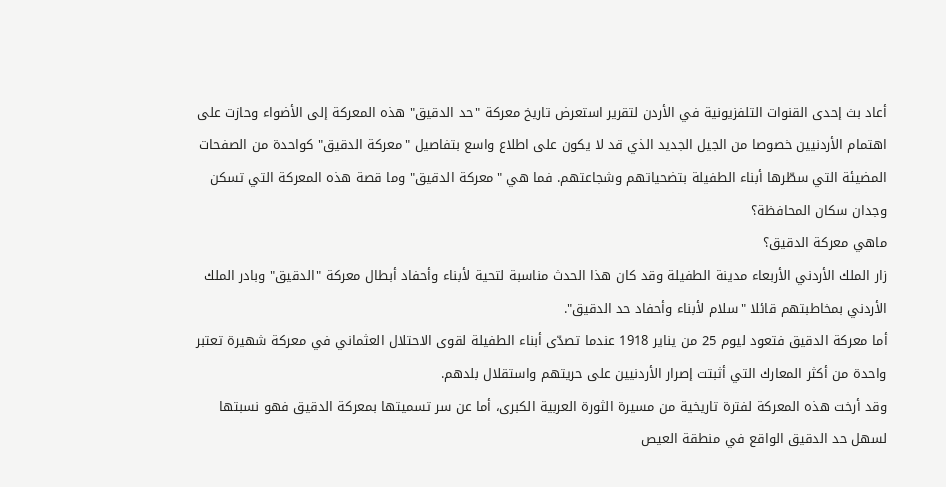أعاد بث إحدى القنوات التلفزيونية في الأردن لتقرير استعرض تاريخ معركة "حد الدقيق" هذه المعركة إلى الأضواء وحازت على اهتمام الأردنيين خصوصا من الجيل الجديد الذي قد لا يكون على اطلاع واسع بتفاصيل "معركة الدقيق" كواحدة من الصفحات المضيئة التي سطّرها أبناء الطفيلة بتضحياتهم وشجاعتهم. فما هي "معركة الدقيق" وما قصة هذه المعركة التي تسكن وجدان سكان المحافظة؟
ماهي معركة الدقيق؟
زار الملك الأردني الأربعاء مدينة الطفيلة وقد كان هذا الحدث مناسبة لتحية لأبناء وأحفاد أبطال معركة "الدقيق" وبادر الملك الأردني بمخاطبتهم قائلا "سلام لأبناء وأحفاد حد الدقيق".
أما معركة الدقيق فتعود ليوم 25 من يناير 1918 عندما تصدّى أبناء الطفيلة لقوى الاحتلال العثماني في معركة شهيرة تعتبر واحدة من أكثر المعارك التي أثبتت إصرار الأردنيين على حريتهم واستقلال بلدهم.
وقد أرخت هذه المعركة لفترة تاريخية من مسيرة الثورة العربية الكبرى، أما عن سر تسميتها بمعركة الدقيق فهو نسبتها لسهل حد الدقيق الواقع في منطقة العيص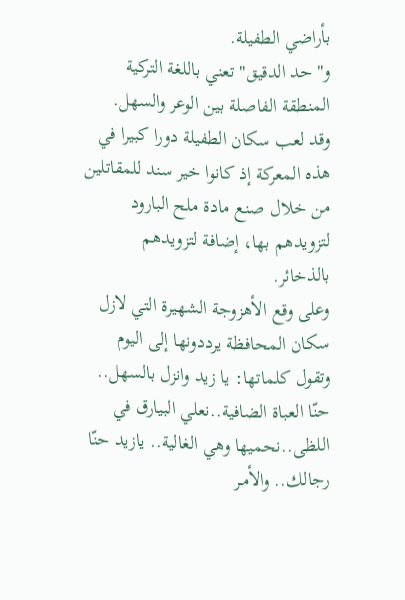بأراضي الطفيلة.
و"حد الدقيق" تعني باللغة التركية المنطقة الفاصلة بين الوعر والسهل.
وقد لعب سكان الطفيلة دورا كبيرا في هذه المعركة إذ كانوا خير سند للمقاتلين من خلال صنع مادة ملح البارود لتزويدهم بها، إضافة لتزويدهم بالذخائر.
وعلى وقع الأهزوجة الشهيرة التي لازل سكان المحافظة يرددونها إلى اليوم وتقول كلماتها: يا زيد وانزل بالسهل.. حنّا العباة الضافية..نعلي البيارق في اللظى..نحميها وهي الغالية.. يازيد حنّا رجالك.. والأمـر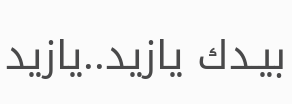بيـدك يازيد..يازيد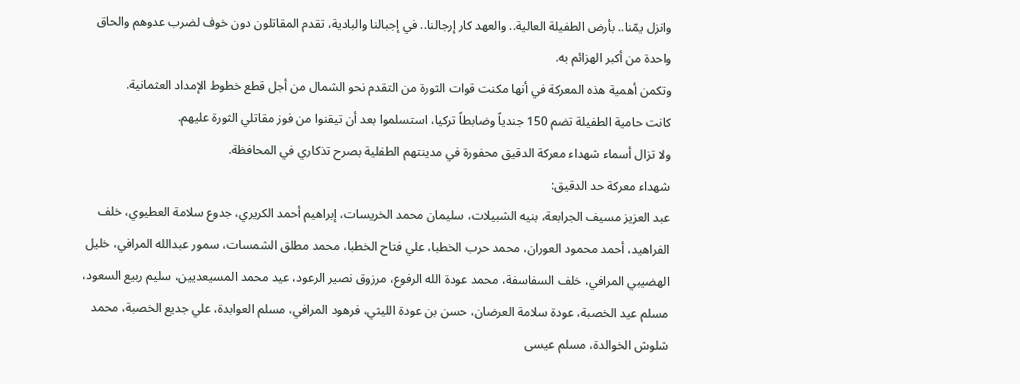وانزل يمّنا.. بأرض الطفيلة العالية.. والعهد كار إرجالنا.. في إجبالنا والبادية، تقدم المقاتلون دون خوف لضرب عدوهم والحاق واحدة من أكبر الهزائم به.
وتكمن أهمية هذه المعركة في أنها مكنت قوات الثورة من التقدم نحو الشمال من أجل قطع خطوط الإمداد العثمانية.
كانت حامية الطفيلة تضم 150 جندياً وضابطاً تركيا، استسلموا بعد أن تيقنوا من فوز مقاتلي الثورة عليهم.
ولا تزال أسماء شهداء معركة الدقيق محفورة في مدينتهم الطفلية بصرح تذكاري في المحافظة.
شهداء معركة حد الدقيق:
عبد العزيز مسيف الجرابعة، بنيه الشبيلات، سليمان محمد الخريسات، إبراهيم أحمد الكريري، جدوع سلامة العطيوي، خلف الفراهيد، أحمد محمود العوران، محمد حرب الخطبا، علي فتاح الخطبا، محمد مطلق الشمسات، سمور عبدالله المرافي، خليل الهضيبي المرافي، خلف السفاسفة، محمد عودة الله الرفوع، مرزوق نصير الرعود، عيد محمد المسيعديين، سليم ربيع السعود، مسلم عيد الخصبة، عودة سلامة العرضان، حسن بن عودة الليثي، فرهود المرافي، مسلم العوابدة، علي جديع الخصبة، محمد شلوش الخوالدة، مسلم عيسى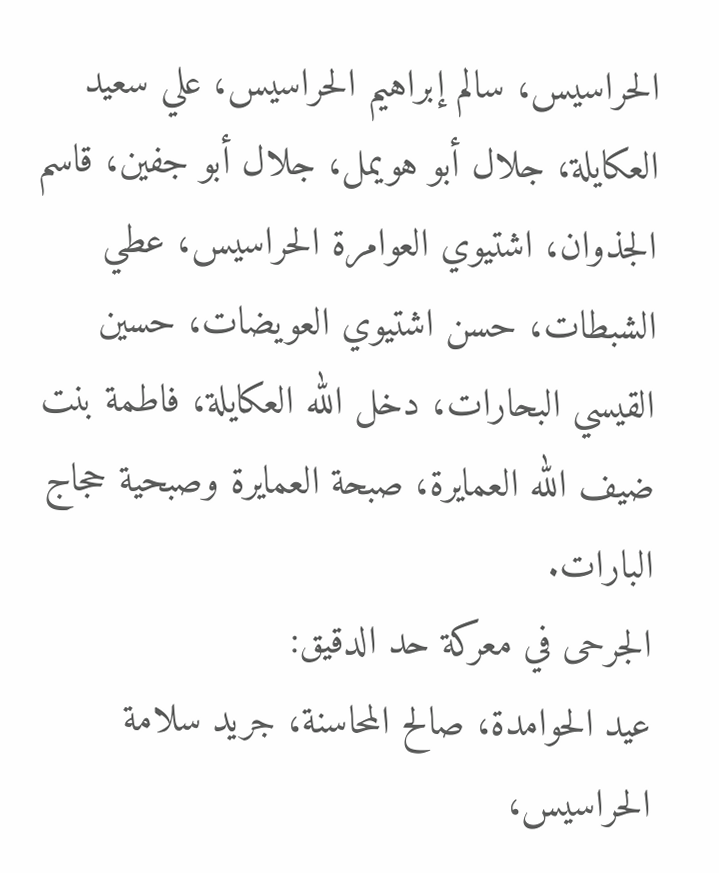الحراسيس، سالم إبراهيم الحراسيس، علي سعيد العكايلة، جلال أبو هويمل، جلال أبو جفين، قاسم الجذوان، اشتيوي العوامرة الحراسيس، عطي الشبطات، حسن اشتيوي العويضات، حسين القيسي البحارات، دخل الله العكايلة، فاطمة بنت ضيف الله العمايرة، صبحة العمايرة وصبحية حجاج البارات.
الجرحى في معركة حد الدقيق:
عيد الحوامدة، صالح المحاسنة، جريد سلامة الحراسيس،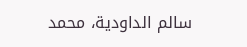سالم الداودية، محمد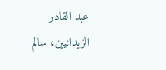عبد القادر الزيدانيين، سالم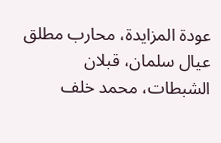عودة المزايدة، محارب مطلق عيال سلمان، قبلان الشبطات، محمد خلف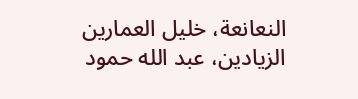النعانعة، خليل العمارين الزيادين، عبد الله حمود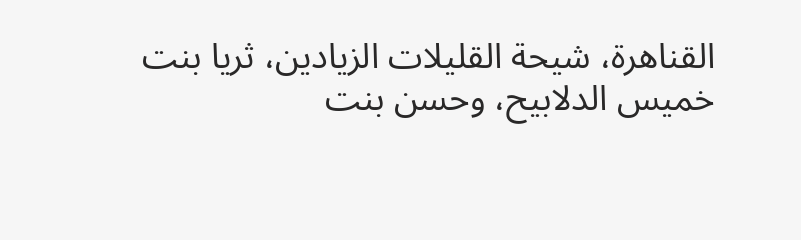القناهرة، شيحة القليلات الزيادين، ثريا بنت خميس الدلابيح، وحسن بنت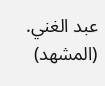عبد الغني.
(المشهد)